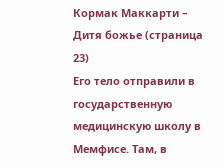Кормак Маккарти – Дитя божье (страница 23)
Его тело отправили в государственную медицинскую школу в Мемфисе. Там, в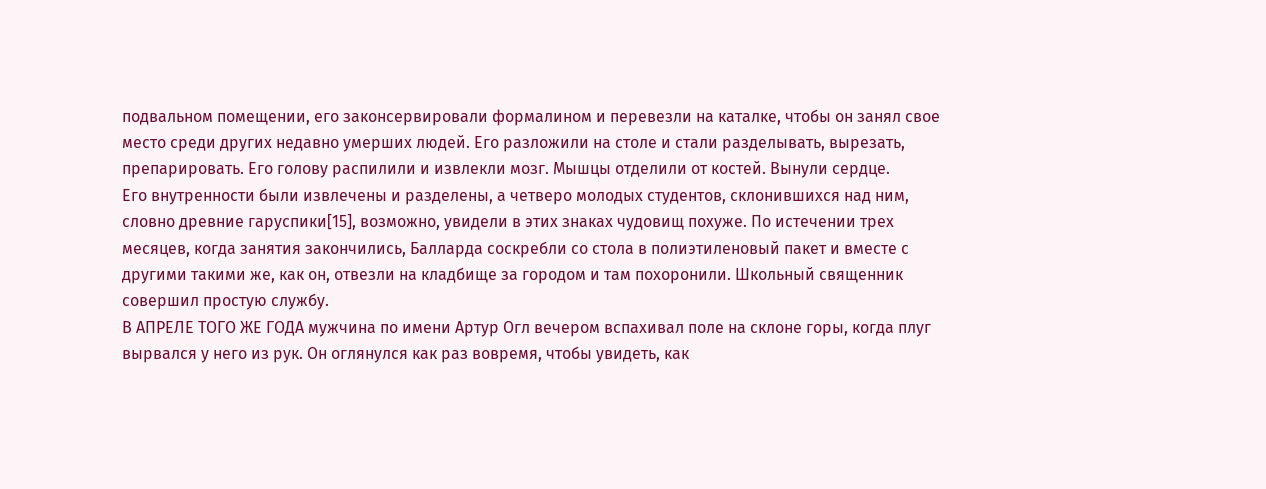подвальном помещении, его законсервировали формалином и перевезли на каталке, чтобы он занял свое место среди других недавно умерших людей. Его разложили на столе и стали разделывать, вырезать, препарировать. Его голову распилили и извлекли мозг. Мышцы отделили от костей. Вынули сердце.
Его внутренности были извлечены и разделены, а четверо молодых студентов, склонившихся над ним, словно древние гаруспики[15], возможно, увидели в этих знаках чудовищ похуже. По истечении трех месяцев, когда занятия закончились, Балларда соскребли со стола в полиэтиленовый пакет и вместе с другими такими же, как он, отвезли на кладбище за городом и там похоронили. Школьный священник совершил простую службу.
В АПРЕЛЕ ТОГО ЖЕ ГОДА мужчина по имени Артур Огл вечером вспахивал поле на склоне горы, когда плуг вырвался у него из рук. Он оглянулся как раз вовремя, чтобы увидеть, как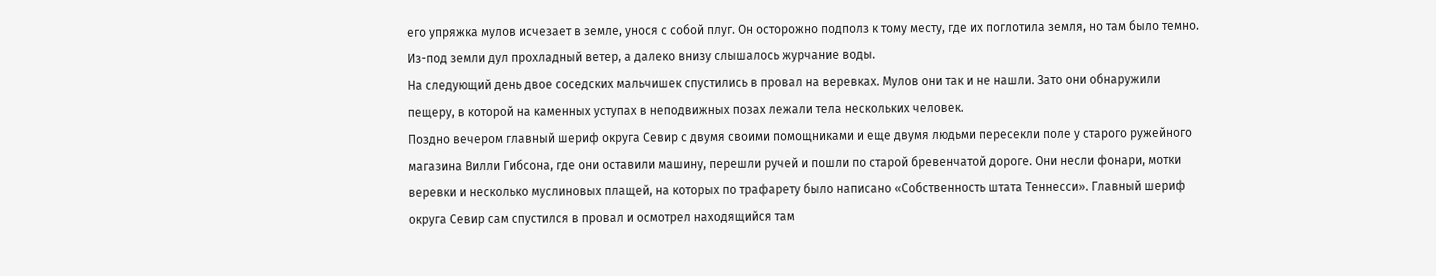его упряжка мулов исчезает в земле, унося с собой плуг. Он осторожно подполз к тому месту, где их поглотила земля, но там было темно. Из-под земли дул прохладный ветер, а далеко внизу слышалось журчание воды.
На следующий день двое соседских мальчишек спустились в провал на веревках. Мулов они так и не нашли. Зато они обнаружили пещеру, в которой на каменных уступах в неподвижных позах лежали тела нескольких человек.
Поздно вечером главный шериф округа Севир с двумя своими помощниками и еще двумя людьми пересекли поле у старого ружейного магазина Вилли Гибсона, где они оставили машину, перешли ручей и пошли по старой бревенчатой дороге. Они несли фонари, мотки веревки и несколько муслиновых плащей, на которых по трафарету было написано «Собственность штата Теннесси». Главный шериф округа Севир сам спустился в провал и осмотрел находящийся там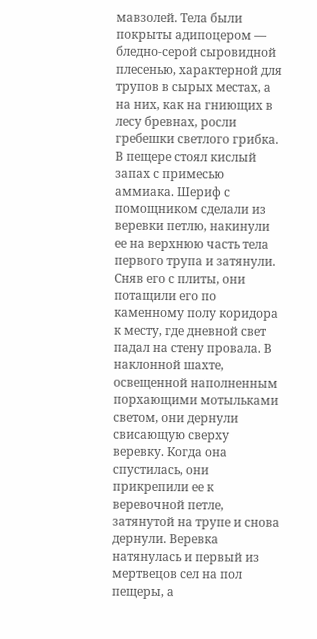мавзолей. Тела были покрыты адипоцером — бледно-серой сыровидной плесенью, характерной для трупов в сырых местах, а на них, как на гниющих в лесу бревнах, росли гребешки светлого грибка. В пещере стоял кислый запах с примесью аммиака. Шериф с помощником сделали из веревки петлю, накинули ее на верхнюю часть тела первого трупа и затянули. Сняв его с плиты, они потащили его по каменному полу коридора к месту, где дневной свет падал на стену провала. В наклонной шахте, освещенной наполненным порхающими мотыльками светом, они дернули свисающую сверху веревку. Когда она спустилась, они прикрепили ее к веревочной петле, затянутой на трупе и снова дернули. Веревка натянулась и первый из мертвецов сел на пол пещеры, а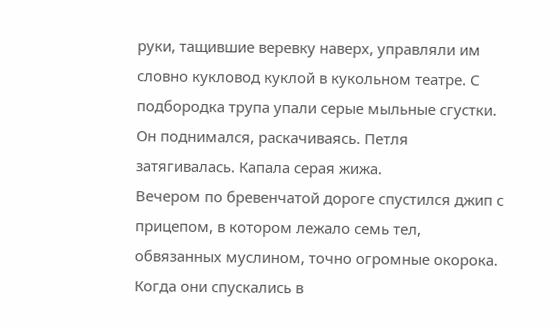руки, тащившие веревку наверх, управляли им словно кукловод куклой в кукольном театре. С подбородка трупа упали серые мыльные сгустки. Он поднимался, раскачиваясь. Петля затягивалась. Капала серая жижа.
Вечером по бревенчатой дороге спустился джип с прицепом, в котором лежало семь тел, обвязанных муслином, точно огромные окорока. Когда они спускались в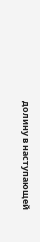долину в наступающей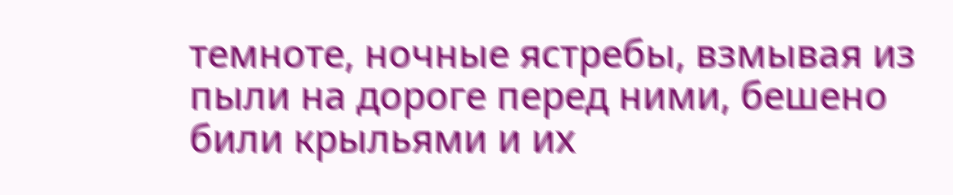темноте, ночные ястребы, взмывая из пыли на дороге перед ними, бешено били крыльями и их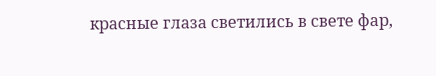красные глаза светились в свете фар,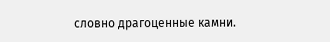словно драгоценные камни.